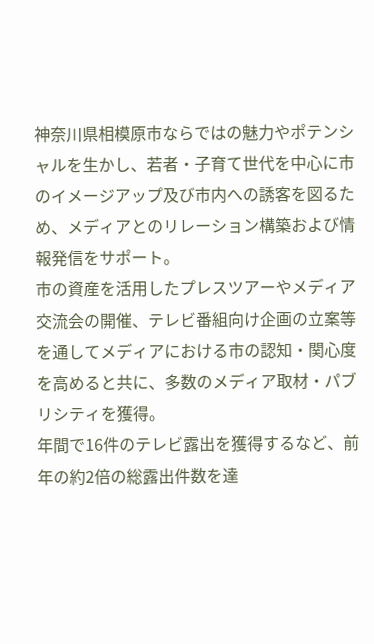神奈川県相模原市ならではの魅力やポテンシャルを生かし、若者・子育て世代を中心に市のイメージアップ及び市内への誘客を図るため、メディアとのリレーション構築および情報発信をサポート。
市の資産を活用したプレスツアーやメディア交流会の開催、テレビ番組向け企画の立案等を通してメディアにおける市の認知・関心度を高めると共に、多数のメディア取材・パブリシティを獲得。
年間で16件のテレビ露出を獲得するなど、前年の約2倍の総露出件数を達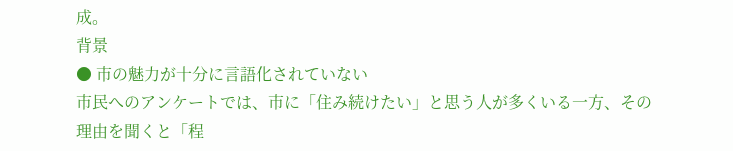成。
背景
● 市の魅力が十分に言語化されていない
市民へのアンケートでは、市に「住み続けたい」と思う人が多くいる一方、その理由を聞くと「程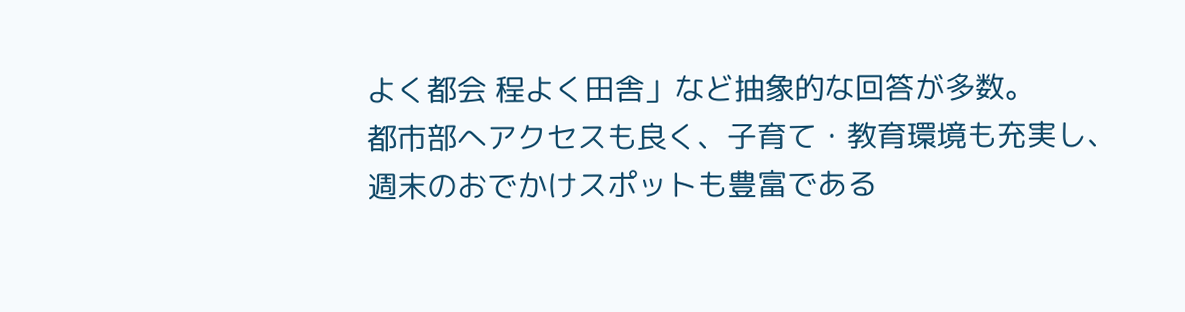よく都会 程よく田舎」など抽象的な回答が多数。
都市部へアクセスも良く、子育て・教育環境も充実し、週末のおでかけスポットも豊富である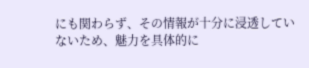にも関わらず、その情報が十分に浸透していないため、魅力を具体的に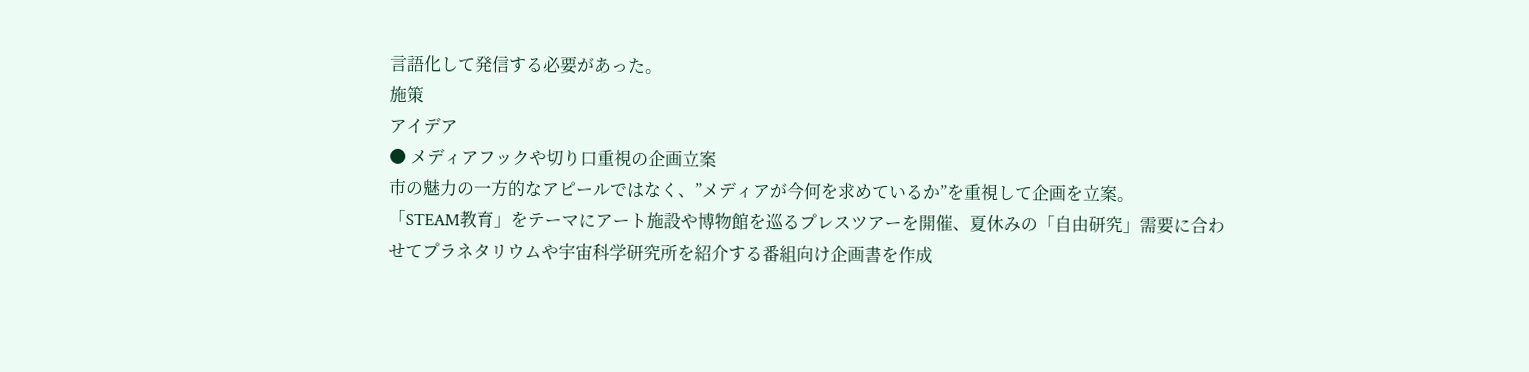言語化して発信する必要があった。
施策
アイデア
● メディアフックや切り口重視の企画立案
市の魅力の一方的なアピールではなく、”メディアが今何を求めているか”を重視して企画を立案。
「STEAM教育」をテーマにアート施設や博物館を巡るプレスツアーを開催、夏休みの「自由研究」需要に合わせてプラネタリウムや宇宙科学研究所を紹介する番組向け企画書を作成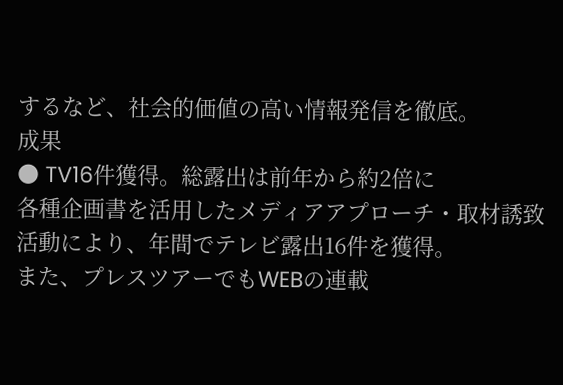するなど、社会的価値の高い情報発信を徹底。
成果
● TV16件獲得。総露出は前年から約2倍に
各種企画書を活用したメディアアプローチ・取材誘致活動により、年間でテレビ露出16件を獲得。
また、プレスツアーでもWEBの連載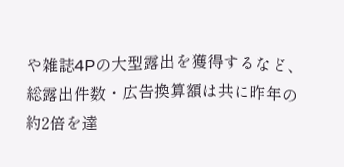や雑誌4Pの大型露出を獲得するなど、総露出件数・広告換算額は共に昨年の約2倍を達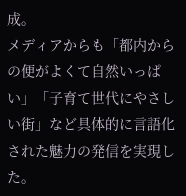成。
メディアからも「都内からの便がよくて自然いっぱい」「子育て世代にやさしい街」など具体的に言語化された魅力の発信を実現した。